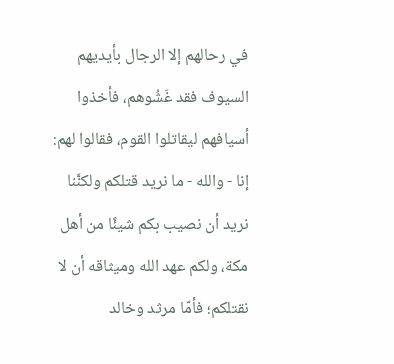في رحالهم إلا الرجال بأيديهم السيوف فقد غَشُوهم، فأخذوا أسيافهم ليقاتلوا القوم، فقالوا لهم: إنا - والله - ما نريد قتلكم ولكنَّنا نريد أن نصيب بكم شيئًا من أهل مكة، ولكم عهد الله وميثاقه أن لا نقتلكم؛ فأمّا مرثد وخالد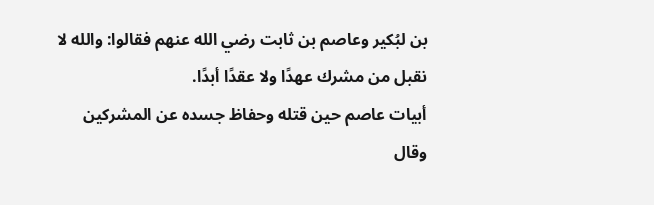بن لبُكير وعاصم بن ثابت رضي الله عنهم فقالوا: والله لا نقبل من مشرك عهدًا ولا عقدًا أبدًا.
أبيات عاصم حين قتله وحفاظ جسده عن المشركين
وقال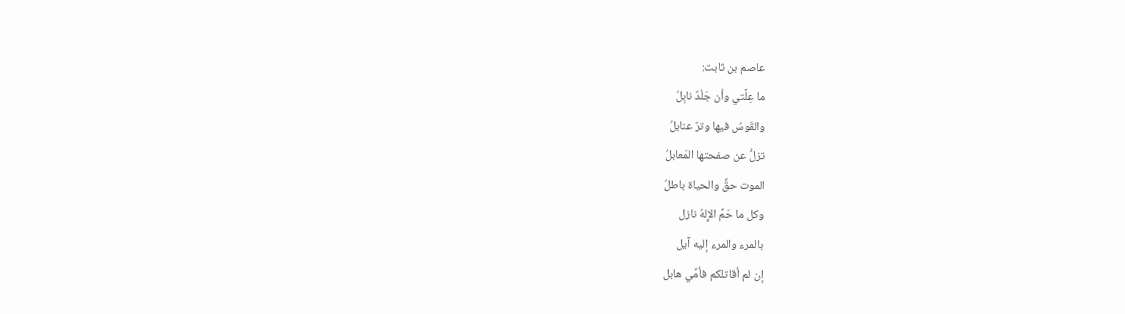عاصم بن ثابت:
ما عِلَّتي وأن جَلْدٌ نابِلُ
والقَوسُ فيها وترٌ عنابلُ
تزلُّ عن صفحتها المَعابلُ
الموت حقٌّ والحياة باطلُ
وكل ما حَمَّ الإِلهُ نازل
بالمرء والمرء إليه آيل
إن لم أقاتلكم فأمِّي هابل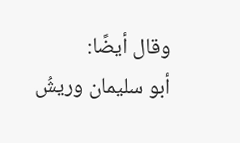وقال أيضًا:
أبو سليمان وريشُ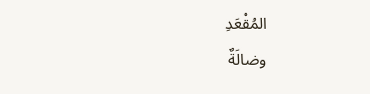المُقْعَدِ
وضالَةٌ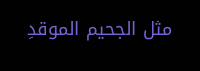مثل الجحيم الموقدِ